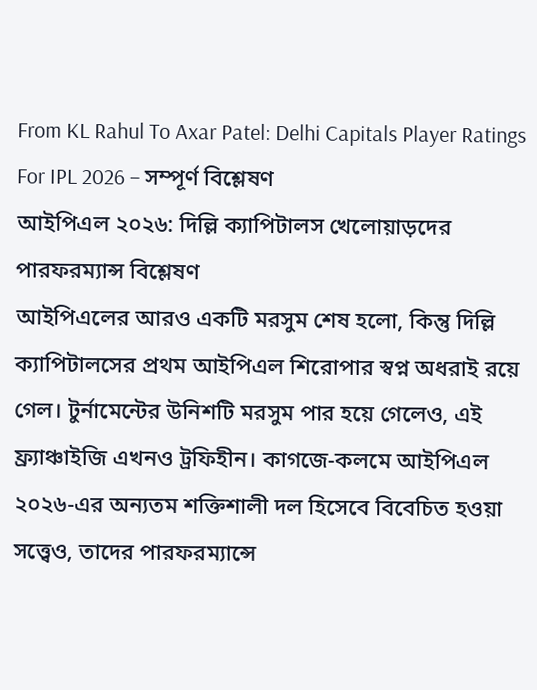From KL Rahul To Axar Patel: Delhi Capitals Player Ratings For IPL 2026 – সম্পূর্ণ বিশ্লেষণ
আইপিএল ২০২৬: দিল্লি ক্যাপিটালস খেলোয়াড়দের পারফরম্যান্স বিশ্লেষণ
আইপিএলের আরও একটি মরসুম শেষ হলো, কিন্তু দিল্লি ক্যাপিটালসের প্রথম আইপিএল শিরোপার স্বপ্ন অধরাই রয়ে গেল। টুর্নামেন্টের উনিশটি মরসুম পার হয়ে গেলেও, এই ফ্র্যাঞ্চাইজি এখনও ট্রফিহীন। কাগজে-কলমে আইপিএল ২০২৬-এর অন্যতম শক্তিশালী দল হিসেবে বিবেচিত হওয়া সত্ত্বেও, তাদের পারফরম্যান্সে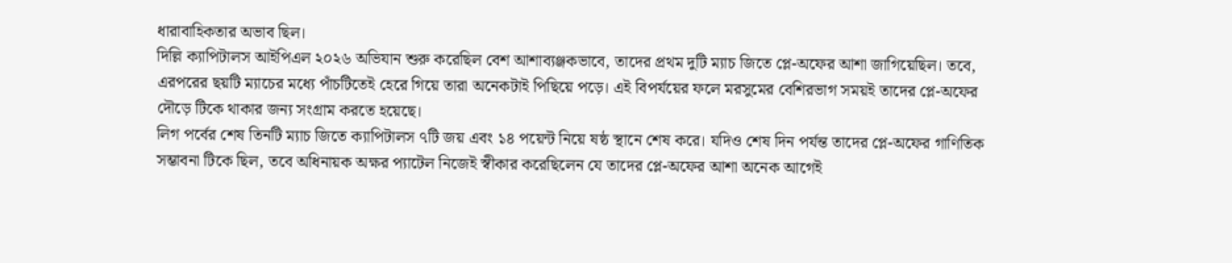ধারাবাহিকতার অভাব ছিল।
দিল্লি ক্যাপিটালস আইপিএল ২০২৬ অভিযান শুরু করেছিল বেশ আশাব্যঞ্জকভাবে, তাদের প্রথম দুটি ম্যাচ জিতে প্লে-অফের আশা জাগিয়েছিল। তবে, এরপরের ছয়টি ম্যাচের মধ্যে পাঁচটিতেই হেরে গিয়ে তারা অনেকটাই পিছিয়ে পড়ে। এই বিপর্যয়ের ফলে মরসুমের বেশিরভাগ সময়ই তাদের প্লে-অফের দৌড়ে টিকে থাকার জন্য সংগ্রাম করতে হয়েছে।
লিগ পর্বের শেষ তিনটি ম্যাচ জিতে ক্যাপিটালস ৭টি জয় এবং ১৪ পয়েন্ট নিয়ে ষষ্ঠ স্থানে শেষ করে। যদিও শেষ দিন পর্যন্ত তাদের প্লে-অফের গাণিতিক সম্ভাবনা টিকে ছিল, তবে অধিনায়ক অক্ষর প্যাটেল নিজেই স্বীকার করেছিলেন যে তাদের প্লে-অফের আশা অনেক আগেই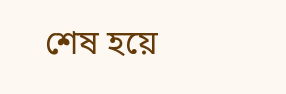শেষ হয়ে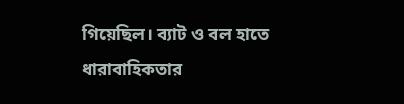গিয়েছিল। ব্যাট ও বল হাতে ধারাবাহিকতার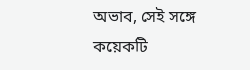অভাব, সেই সঙ্গে কয়েকটি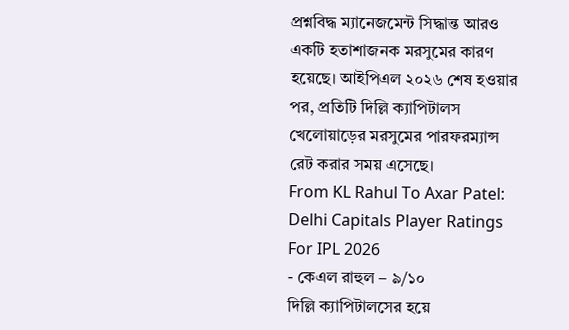প্রশ্নবিদ্ধ ম্যানেজমেন্ট সিদ্ধান্ত আরও একটি হতাশাজনক মরসুমের কারণ হয়েছে। আইপিএল ২০২৬ শেষ হওয়ার পর, প্রতিটি দিল্লি ক্যাপিটালস খেলোয়াড়ের মরসুমের পারফরম্যান্স রেট করার সময় এসেছে।
From KL Rahul To Axar Patel: Delhi Capitals Player Ratings For IPL 2026
- কেএল রাহুল – ৯/১০
দিল্লি ক্যাপিটালসের হয়ে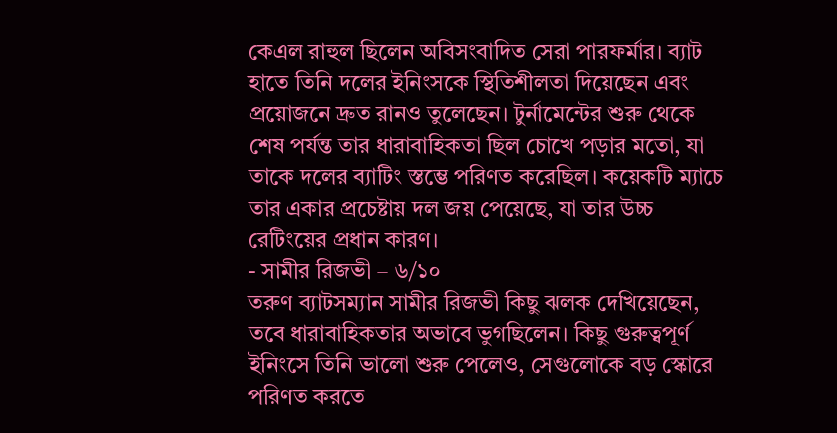কেএল রাহুল ছিলেন অবিসংবাদিত সেরা পারফর্মার। ব্যাট হাতে তিনি দলের ইনিংসকে স্থিতিশীলতা দিয়েছেন এবং প্রয়োজনে দ্রুত রানও তুলেছেন। টুর্নামেন্টের শুরু থেকে শেষ পর্যন্ত তার ধারাবাহিকতা ছিল চোখে পড়ার মতো, যা তাকে দলের ব্যাটিং স্তম্ভে পরিণত করেছিল। কয়েকটি ম্যাচে তার একার প্রচেষ্টায় দল জয় পেয়েছে, যা তার উচ্চ রেটিংয়ের প্রধান কারণ।
- সামীর রিজভী – ৬/১০
তরুণ ব্যাটসম্যান সামীর রিজভী কিছু ঝলক দেখিয়েছেন, তবে ধারাবাহিকতার অভাবে ভুগছিলেন। কিছু গুরুত্বপূর্ণ ইনিংসে তিনি ভালো শুরু পেলেও, সেগুলোকে বড় স্কোরে পরিণত করতে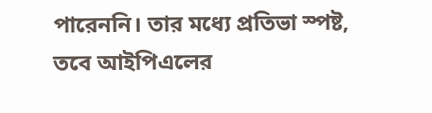পারেননি। তার মধ্যে প্রতিভা স্পষ্ট, তবে আইপিএলের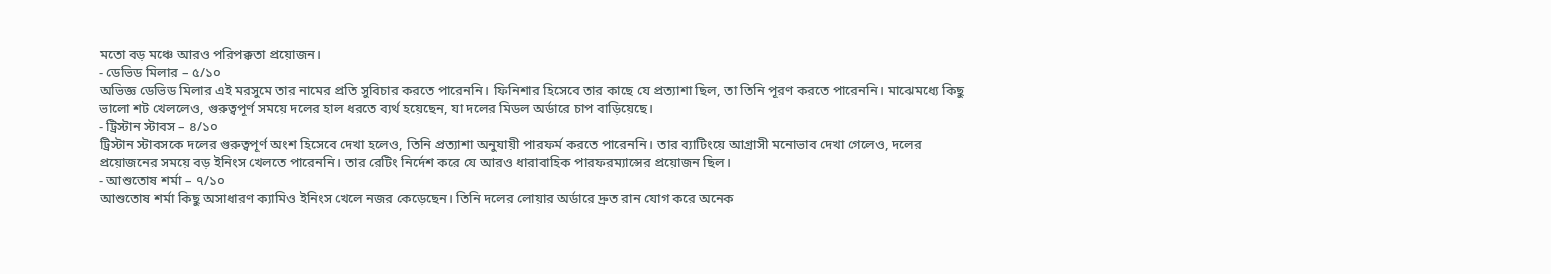মতো বড় মঞ্চে আরও পরিপক্কতা প্রয়োজন।
- ডেভিড মিলার – ৫/১০
অভিজ্ঞ ডেভিড মিলার এই মরসুমে তার নামের প্রতি সুবিচার করতে পারেননি। ফিনিশার হিসেবে তার কাছে যে প্রত্যাশা ছিল, তা তিনি পূরণ করতে পারেননি। মাঝেমধ্যে কিছু ভালো শট খেললেও, গুরুত্বপূর্ণ সময়ে দলের হাল ধরতে ব্যর্থ হয়েছেন, যা দলের মিডল অর্ডারে চাপ বাড়িয়েছে।
- ট্রিস্টান স্টাবস – ৪/১০
ট্রিস্টান স্টাবসকে দলের গুরুত্বপূর্ণ অংশ হিসেবে দেখা হলেও, তিনি প্রত্যাশা অনুযায়ী পারফর্ম করতে পারেননি। তার ব্যাটিংয়ে আগ্রাসী মনোভাব দেখা গেলেও, দলের প্রয়োজনের সময়ে বড় ইনিংস খেলতে পারেননি। তার রেটিং নির্দেশ করে যে আরও ধারাবাহিক পারফরম্যান্সের প্রয়োজন ছিল।
- আশুতোষ শর্মা – ৭/১০
আশুতোষ শর্মা কিছু অসাধারণ ক্যামিও ইনিংস খেলে নজর কেড়েছেন। তিনি দলের লোয়ার অর্ডারে দ্রুত রান যোগ করে অনেক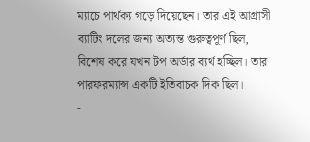ম্যাচে পার্থক্য গড়ে দিয়েছেন। তার এই আগ্রাসী ব্যাটিং দলের জন্য অত্যন্ত গুরুত্বপূর্ণ ছিল, বিশেষ করে যখন টপ অর্ডার ব্যর্থ হচ্ছিল। তার পারফরম্যান্স একটি ইতিবাচক দিক ছিল।
-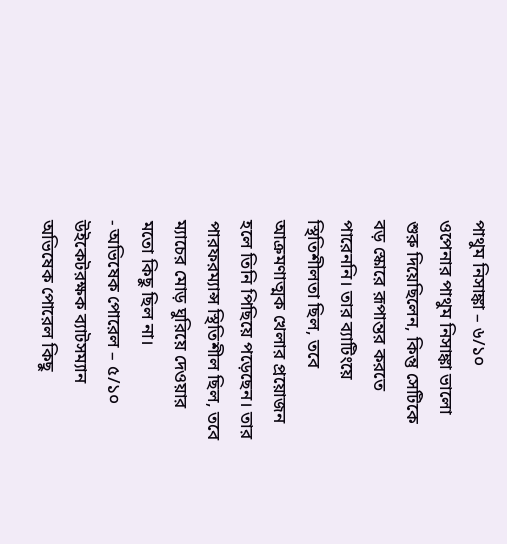পাথুম নিসাঙ্কা – ৬/১০
ওপেনার পাথুম নিসাঙ্কা ভালো শুরু দিয়েছিলেন, কিন্তু সেটিকে বড় স্কোরে রূপান্তর করতে পারেননি। তার ব্যাটিংয়ে স্থিতিশীলতা ছিল, তবে আক্রমণাত্মক খেলার প্রয়োজন হলে তিনি পিছিয়ে পড়েছেন। তার পারফরম্যান্স স্থিতিশীল ছিল, তবে ম্যাচের মোড় ঘুরিয়ে দেওয়ার মতো কিছু ছিল না।
- অভিষেক পোরেল – ৫/১০
উইকেটরক্ষক ব্যাটসম্যান অভিষেক পোরেল কিছু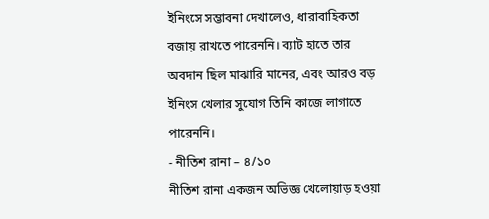ইনিংসে সম্ভাবনা দেখালেও, ধারাবাহিকতা বজায় রাখতে পারেননি। ব্যাট হাতে তার অবদান ছিল মাঝারি মানের, এবং আরও বড় ইনিংস খেলার সুযোগ তিনি কাজে লাগাতে পারেননি।
- নীতিশ রানা – ৪/১০
নীতিশ রানা একজন অভিজ্ঞ খেলোয়াড় হওয়া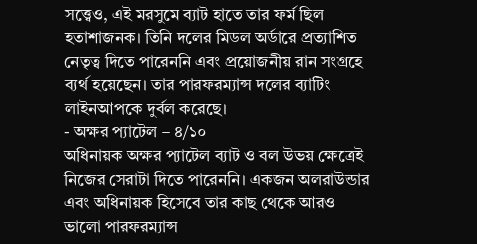সত্ত্বেও, এই মরসুমে ব্যাট হাতে তার ফর্ম ছিল হতাশাজনক। তিনি দলের মিডল অর্ডারে প্রত্যাশিত নেতৃত্ব দিতে পারেননি এবং প্রয়োজনীয় রান সংগ্রহে ব্যর্থ হয়েছেন। তার পারফরম্যান্স দলের ব্যাটিং লাইনআপকে দুর্বল করেছে।
- অক্ষর প্যাটেল – ৪/১০
অধিনায়ক অক্ষর প্যাটেল ব্যাট ও বল উভয় ক্ষেত্রেই নিজের সেরাটা দিতে পারেননি। একজন অলরাউন্ডার এবং অধিনায়ক হিসেবে তার কাছ থেকে আরও ভালো পারফরম্যান্স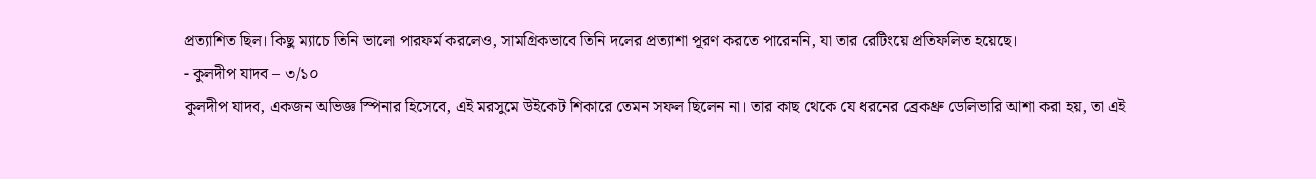প্রত্যাশিত ছিল। কিছু ম্যাচে তিনি ভালো পারফর্ম করলেও, সামগ্রিকভাবে তিনি দলের প্রত্যাশা পূরণ করতে পারেননি, যা তার রেটিংয়ে প্রতিফলিত হয়েছে।
- কুলদীপ যাদব – ৩/১০
কুলদীপ যাদব, একজন অভিজ্ঞ স্পিনার হিসেবে, এই মরসুমে উইকেট শিকারে তেমন সফল ছিলেন না। তার কাছ থেকে যে ধরনের ব্রেকথ্রু ডেলিভারি আশা করা হয়, তা এই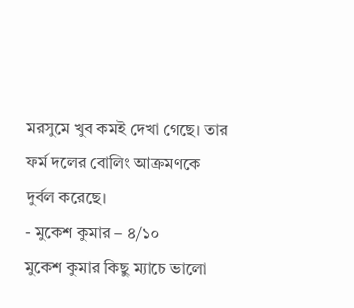মরসুমে খুব কমই দেখা গেছে। তার ফর্ম দলের বোলিং আক্রমণকে দুর্বল করেছে।
- মুকেশ কুমার – ৪/১০
মুকেশ কুমার কিছু ম্যাচে ভালো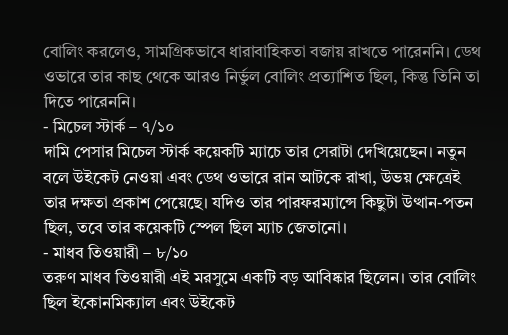বোলিং করলেও, সামগ্রিকভাবে ধারাবাহিকতা বজায় রাখতে পারেননি। ডেথ ওভারে তার কাছ থেকে আরও নির্ভুল বোলিং প্রত্যাশিত ছিল, কিন্তু তিনি তা দিতে পারেননি।
- মিচেল স্টার্ক – ৭/১০
দামি পেসার মিচেল স্টার্ক কয়েকটি ম্যাচে তার সেরাটা দেখিয়েছেন। নতুন বলে উইকেট নেওয়া এবং ডেথ ওভারে রান আটকে রাখা, উভয় ক্ষেত্রেই তার দক্ষতা প্রকাশ পেয়েছে। যদিও তার পারফরম্যান্সে কিছুটা উত্থান-পতন ছিল, তবে তার কয়েকটি স্পেল ছিল ম্যাচ জেতানো।
- মাধব তিওয়ারী – ৮/১০
তরুণ মাধব তিওয়ারী এই মরসুমে একটি বড় আবিষ্কার ছিলেন। তার বোলিং ছিল ইকোনমিক্যাল এবং উইকেট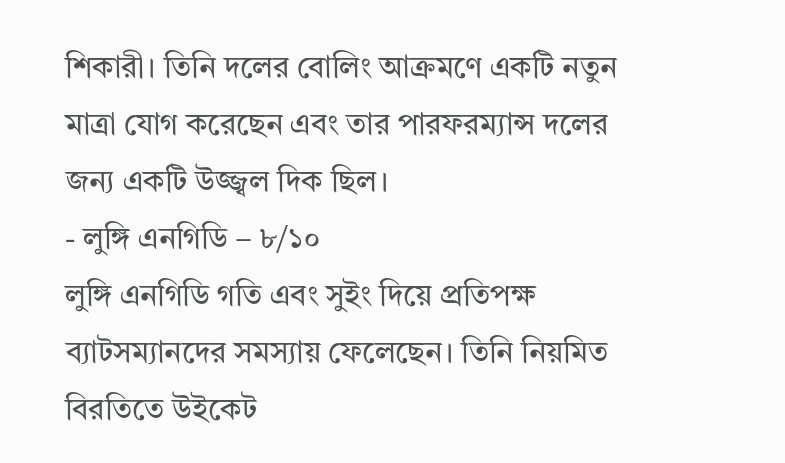শিকারী। তিনি দলের বোলিং আক্রমণে একটি নতুন মাত্রা যোগ করেছেন এবং তার পারফরম্যান্স দলের জন্য একটি উজ্জ্বল দিক ছিল।
- লুঙ্গি এনগিডি – ৮/১০
লুঙ্গি এনগিডি গতি এবং সুইং দিয়ে প্রতিপক্ষ ব্যাটসম্যানদের সমস্যায় ফেলেছেন। তিনি নিয়মিত বিরতিতে উইকেট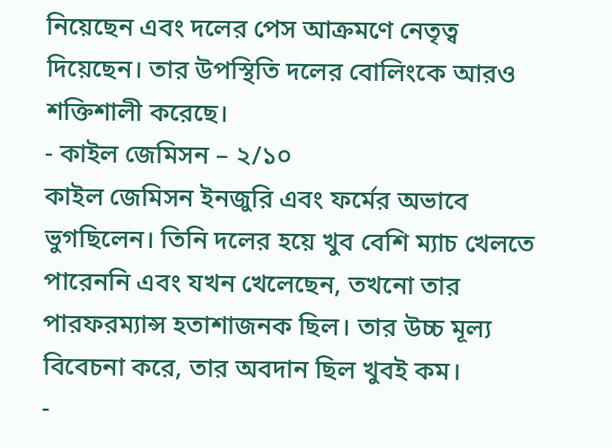নিয়েছেন এবং দলের পেস আক্রমণে নেতৃত্ব দিয়েছেন। তার উপস্থিতি দলের বোলিংকে আরও শক্তিশালী করেছে।
- কাইল জেমিসন – ২/১০
কাইল জেমিসন ইনজুরি এবং ফর্মের অভাবে ভুগছিলেন। তিনি দলের হয়ে খুব বেশি ম্যাচ খেলতে পারেননি এবং যখন খেলেছেন, তখনো তার পারফরম্যান্স হতাশাজনক ছিল। তার উচ্চ মূল্য বিবেচনা করে, তার অবদান ছিল খুবই কম।
-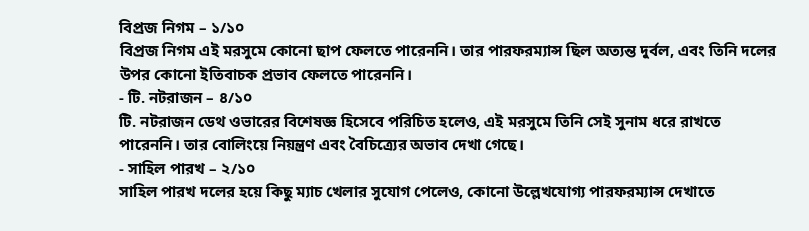বিপ্রজ নিগম – ১/১০
বিপ্রজ নিগম এই মরসুমে কোনো ছাপ ফেলতে পারেননি। তার পারফরম্যান্স ছিল অত্যন্ত দুর্বল, এবং তিনি দলের উপর কোনো ইতিবাচক প্রভাব ফেলতে পারেননি।
- টি. নটরাজন – ৪/১০
টি. নটরাজন ডেথ ওভারের বিশেষজ্ঞ হিসেবে পরিচিত হলেও, এই মরসুমে তিনি সেই সুনাম ধরে রাখতে পারেননি। তার বোলিংয়ে নিয়ন্ত্রণ এবং বৈচিত্র্যের অভাব দেখা গেছে।
- সাহিল পারখ – ২/১০
সাহিল পারখ দলের হয়ে কিছু ম্যাচ খেলার সুযোগ পেলেও, কোনো উল্লেখযোগ্য পারফরম্যান্স দেখাতে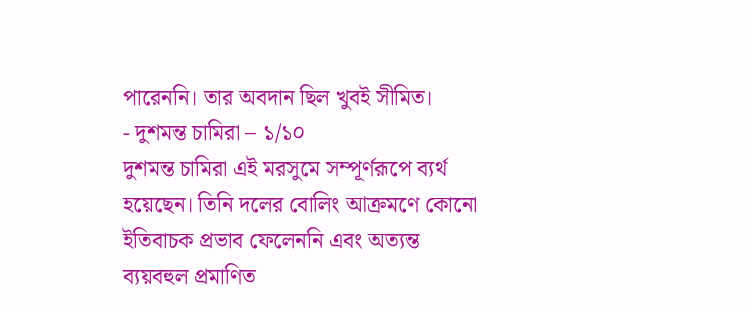পারেননি। তার অবদান ছিল খুবই সীমিত।
- দুশমন্ত চামিরা – ১/১০
দুশমন্ত চামিরা এই মরসুমে সম্পূর্ণরূপে ব্যর্থ হয়েছেন। তিনি দলের বোলিং আক্রমণে কোনো ইতিবাচক প্রভাব ফেলেননি এবং অত্যন্ত ব্যয়বহুল প্রমাণিত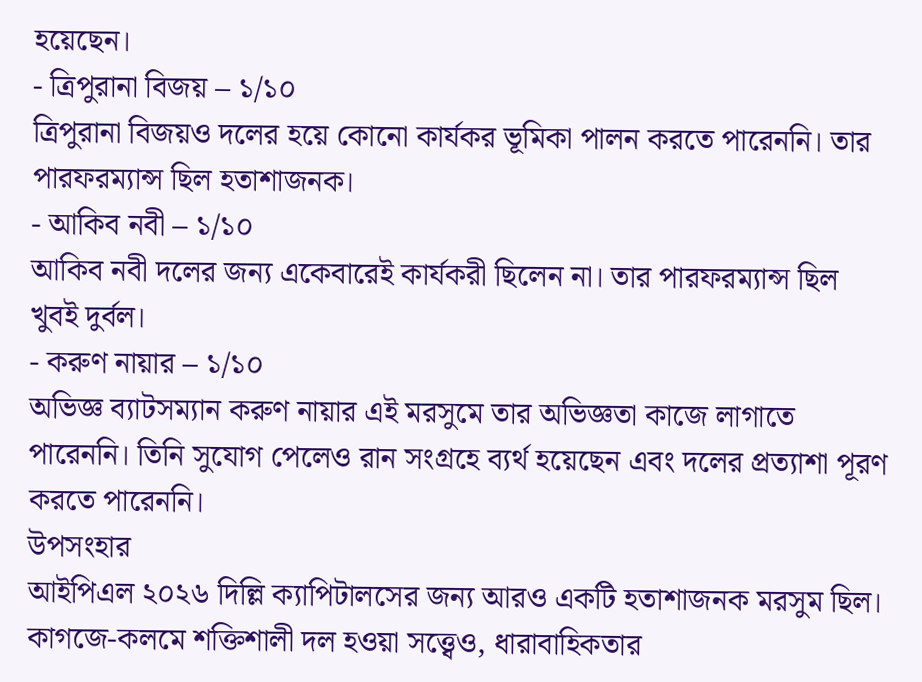হয়েছেন।
- ত্রিপুরানা বিজয় – ১/১০
ত্রিপুরানা বিজয়ও দলের হয়ে কোনো কার্যকর ভূমিকা পালন করতে পারেননি। তার পারফরম্যান্স ছিল হতাশাজনক।
- আকিব নবী – ১/১০
আকিব নবী দলের জন্য একেবারেই কার্যকরী ছিলেন না। তার পারফরম্যান্স ছিল খুবই দুর্বল।
- করুণ নায়ার – ১/১০
অভিজ্ঞ ব্যাটসম্যান করুণ নায়ার এই মরসুমে তার অভিজ্ঞতা কাজে লাগাতে পারেননি। তিনি সুযোগ পেলেও রান সংগ্রহে ব্যর্থ হয়েছেন এবং দলের প্রত্যাশা পূরণ করতে পারেননি।
উপসংহার
আইপিএল ২০২৬ দিল্লি ক্যাপিটালসের জন্য আরও একটি হতাশাজনক মরসুম ছিল। কাগজে-কলমে শক্তিশালী দল হওয়া সত্ত্বেও, ধারাবাহিকতার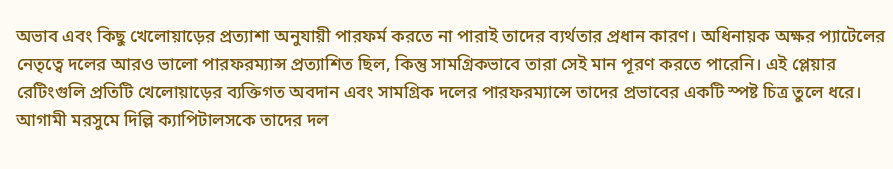অভাব এবং কিছু খেলোয়াড়ের প্রত্যাশা অনুযায়ী পারফর্ম করতে না পারাই তাদের ব্যর্থতার প্রধান কারণ। অধিনায়ক অক্ষর প্যাটেলের নেতৃত্বে দলের আরও ভালো পারফরম্যান্স প্রত্যাশিত ছিল, কিন্তু সামগ্রিকভাবে তারা সেই মান পূরণ করতে পারেনি। এই প্লেয়ার রেটিংগুলি প্রতিটি খেলোয়াড়ের ব্যক্তিগত অবদান এবং সামগ্রিক দলের পারফরম্যান্সে তাদের প্রভাবের একটি স্পষ্ট চিত্র তুলে ধরে। আগামী মরসুমে দিল্লি ক্যাপিটালসকে তাদের দল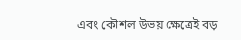এবং কৌশল উভয় ক্ষেত্রেই বড়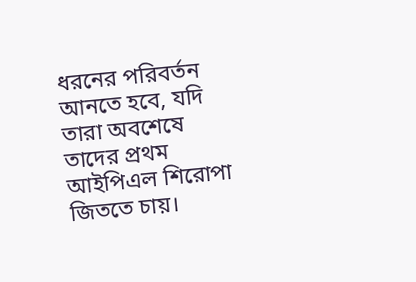ধরনের পরিবর্তন আনতে হবে, যদি তারা অবশেষে তাদের প্রথম আইপিএল শিরোপা জিততে চায়।